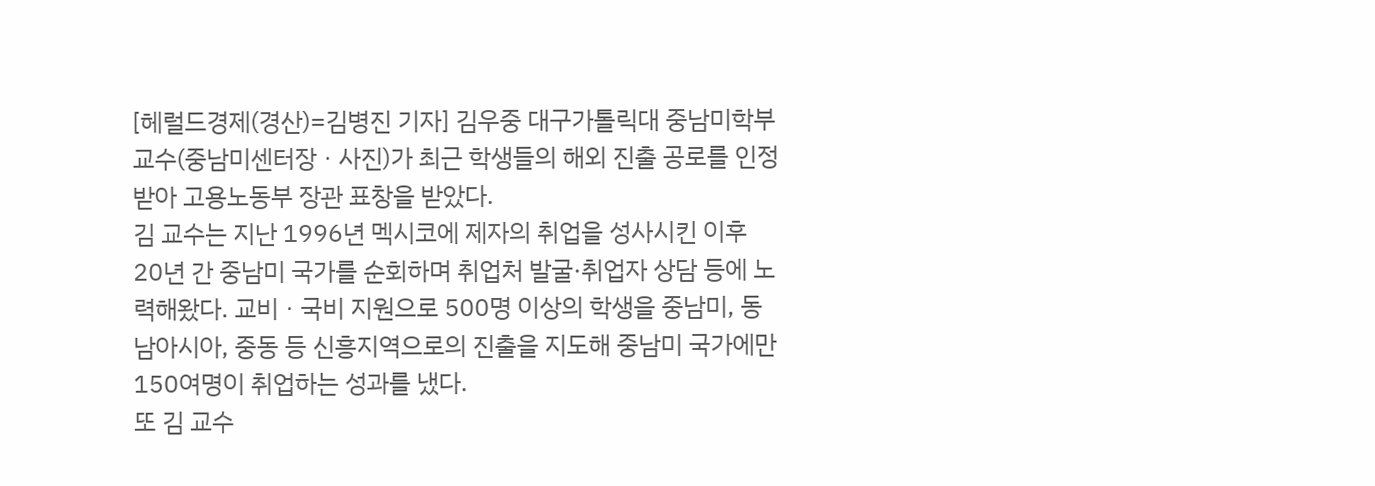[헤럴드경제(경산)=김병진 기자] 김우중 대구가톨릭대 중남미학부 교수(중남미센터장ㆍ사진)가 최근 학생들의 해외 진출 공로를 인정받아 고용노동부 장관 표창을 받았다.
김 교수는 지난 1996년 멕시코에 제자의 취업을 성사시킨 이후 20년 간 중남미 국가를 순회하며 취업처 발굴·취업자 상담 등에 노력해왔다. 교비ㆍ국비 지원으로 500명 이상의 학생을 중남미, 동남아시아, 중동 등 신흥지역으로의 진출을 지도해 중남미 국가에만 150여명이 취업하는 성과를 냈다.
또 김 교수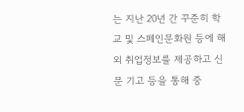는 지난 20년 간 꾸준히 학교 및 스페인문화원 등에 해외 취업정보를 제공하고 신문 기고 등을 통해 중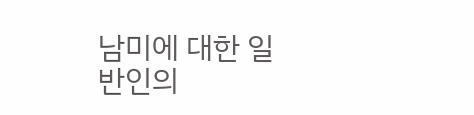남미에 대한 일반인의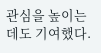관심을 높이는 데도 기여했다.